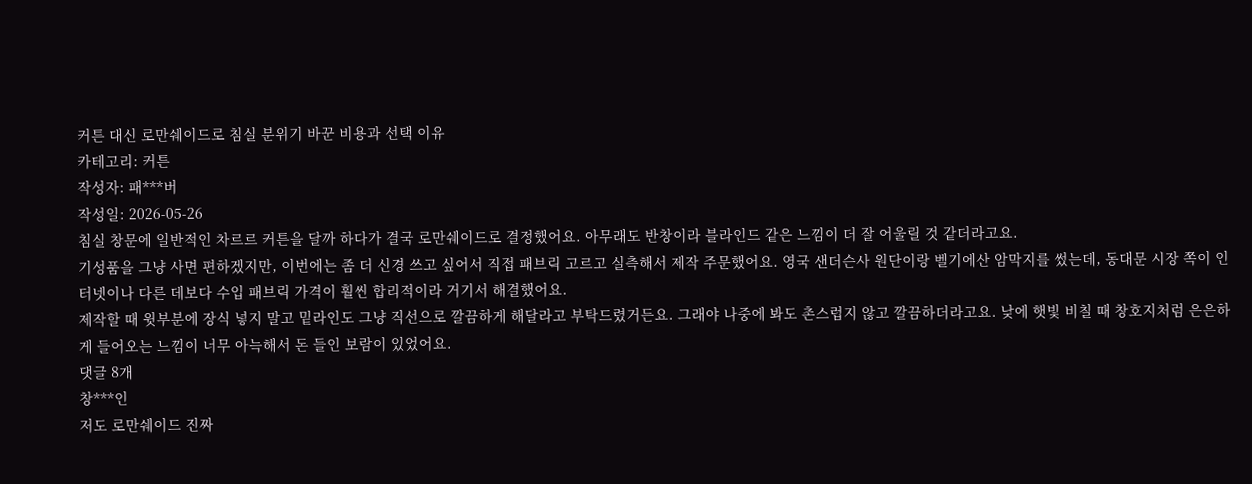커튼 대신 로만쉐이드로 침실 분위기 바꾼 비용과 선택 이유
카테고리: 커튼
작성자: 패***버
작성일: 2026-05-26
침실 창문에 일반적인 차르르 커튼을 달까 하다가 결국 로만쉐이드로 결정했어요. 아무래도 반창이라 블라인드 같은 느낌이 더 잘 어울릴 것 같더라고요.
기성품을 그냥 사면 편하겠지만, 이번에는 좀 더 신경 쓰고 싶어서 직접 패브릭 고르고 실측해서 제작 주문했어요. 영국 샌더슨사 원단이랑 벨기에산 암막지를 썼는데, 동대문 시장 쪽이 인터넷이나 다른 데보다 수입 패브릭 가격이 훨씬 합리적이라 거기서 해결했어요.
제작할 때 윗부분에 장식 넣지 말고 밑라인도 그냥 직선으로 깔끔하게 해달라고 부탁드렸거든요. 그래야 나중에 봐도 촌스럽지 않고 깔끔하더라고요. 낮에 햇빛 비칠 때 창호지처럼 은은하게 들어오는 느낌이 너무 아늑해서 돈 들인 보람이 있었어요.
댓글 8개
창***인
저도 로만쉐이드 진짜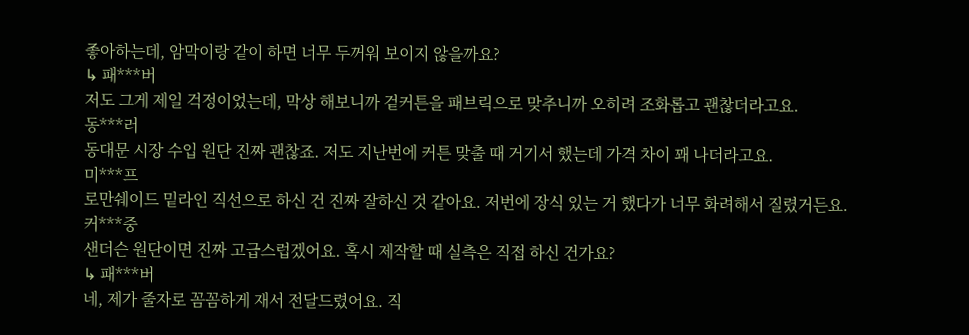좋아하는데, 암막이랑 같이 하면 너무 두꺼워 보이지 않을까요?
↳ 패***버
저도 그게 제일 걱정이었는데, 막상 해보니까 겉커튼을 패브릭으로 맞추니까 오히려 조화롭고 괜찮더라고요.
동***러
동대문 시장 수입 원단 진짜 괜찮죠. 저도 지난번에 커튼 맞출 때 거기서 했는데 가격 차이 꽤 나더라고요.
미***프
로만쉐이드 밑라인 직선으로 하신 건 진짜 잘하신 것 같아요. 저번에 장식 있는 거 했다가 너무 화려해서 질렸거든요.
커***중
샌더슨 원단이면 진짜 고급스럽겠어요. 혹시 제작할 때 실측은 직접 하신 건가요?
↳ 패***버
네, 제가 줄자로 꼼꼼하게 재서 전달드렸어요. 직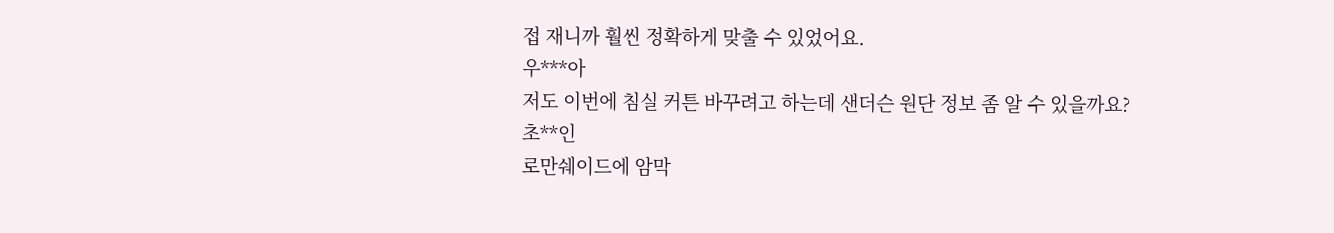접 재니까 훨씬 정확하게 맞출 수 있었어요.
우***아
저도 이번에 침실 커튼 바꾸려고 하는데 샌더슨 원단 정보 좀 알 수 있을까요?
초**인
로만쉐이드에 암막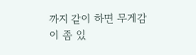까지 같이 하면 무게감이 좀 있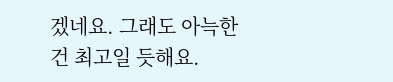겠네요. 그래도 아늑한 건 최고일 듯해요.